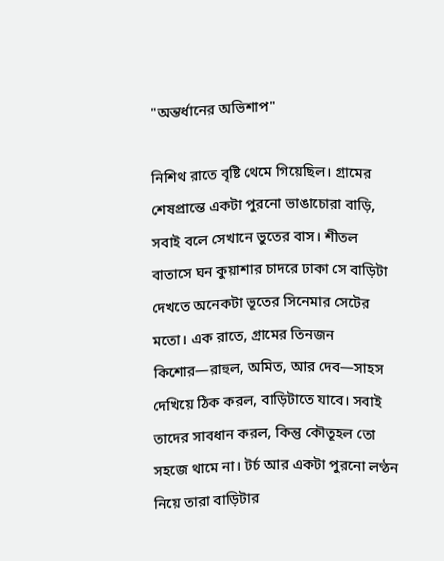"অন্তর্ধানের অভিশাপ"

নিশিথ রাতে বৃষ্টি থেমে গিয়েছিল। গ্রামের শেষপ্রান্তে একটা পুরনো ভাঙাচোরা বাড়ি, সবাই বলে সেখানে ভুতের বাস। শীতল বাতাসে ঘন কুয়াশার চাদরে ঢাকা সে বাড়িটা দেখতে অনেকটা ভূতের সিনেমার সেটের মতো। এক রাতে, গ্রামের তিনজন কিশোর—রাহুল, অমিত, আর দেব—সাহস দেখিয়ে ঠিক করল, বাড়িটাতে যাবে। সবাই তাদের সাবধান করল, কিন্তু কৌতূহল তো সহজে থামে না। টর্চ আর একটা পুরনো লণ্ঠন নিয়ে তারা বাড়িটার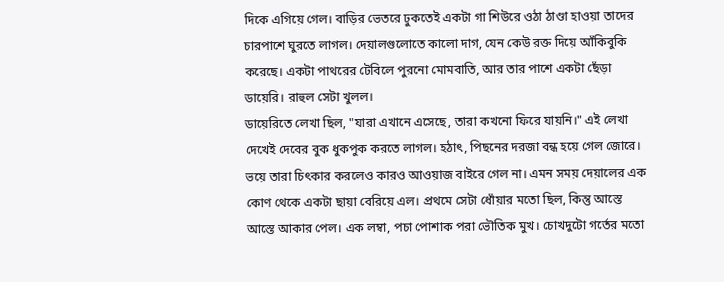দিকে এগিয়ে গেল। বাড়ির ভেতরে ঢুকতেই একটা গা শিউরে ওঠা ঠাণ্ডা হাওয়া তাদের চারপাশে ঘুরতে লাগল। দেয়ালগুলোতে কালো দাগ, যেন কেউ রক্ত দিয়ে আঁকিবুকি করেছে। একটা পাথরের টেবিলে পুরনো মোমবাতি, আর তার পাশে একটা ছেঁড়া ডায়েরি। রাহুল সেটা খুলল।
ডায়েরিতে লেখা ছিল, "যারা এখানে এসেছে, তারা কখনো ফিরে যায়নি।" এই লেখা দেখেই দেবের বুক ধুকপুক করতে লাগল। হঠাৎ, পিছনের দরজা বন্ধ হয়ে গেল জোরে। ভয়ে তারা চিৎকার করলেও কারও আওয়াজ বাইরে গেল না। এমন সময় দেয়ালের এক কোণ থেকে একটা ছায়া বেরিয়ে এল। প্রথমে সেটা ধোঁয়ার মতো ছিল, কিন্তু আস্তে আস্তে আকার পেল। এক লম্বা, পচা পোশাক পরা ভৌতিক মুখ। চোখদুটো গর্তের মতো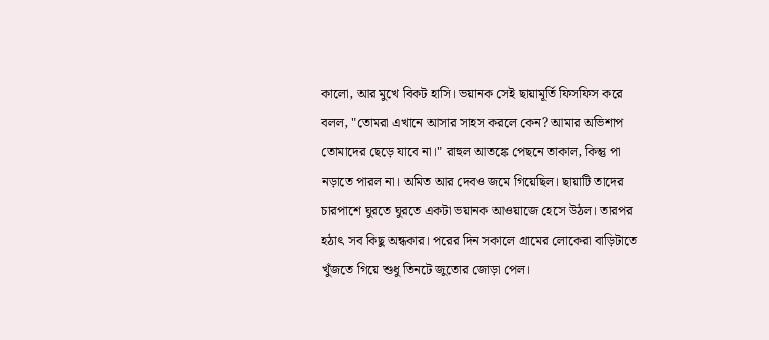কালো, আর মুখে বিকট হাসি। ভয়ানক সেই ছায়ামূর্তি ফিসফিস করে বলল, "তোমরা এখানে আসার সাহস করলে কেন? আমার অভিশাপ তোমাদের ছেড়ে যাবে না।" রাহুল আতঙ্কে পেছনে তাকাল, কিন্তু পা নড়াতে পারল না। অমিত আর দেবও জমে গিয়েছিল। ছায়াটি তাদের চারপাশে ঘুরতে ঘুরতে একটা ভয়ানক আওয়াজে হেসে উঠল। তারপর হঠাৎ সব কিছু অন্ধকার। পরের দিন সকালে গ্রামের লোকেরা বাড়িটাতে খুঁজতে গিয়ে শুধু তিনটে জুতোর জোড়া পেল।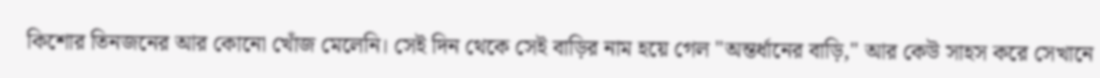কিশোর তিনজনের আর কোনো খোঁজ মেলেনি। সেই দিন থেকে সেই বাড়ির নাম হয়ে গেল "অন্তর্ধানের বাড়ি," আর কেউ সাহস করে সেখানে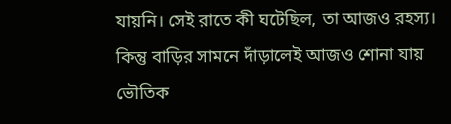যায়নি। সেই রাতে কী ঘটেছিল, তা আজও রহস্য। কিন্তু বাড়ির সামনে দাঁড়ালেই আজও শোনা যায় ভৌতিক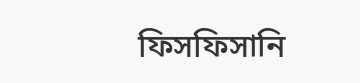ফিসফিসানি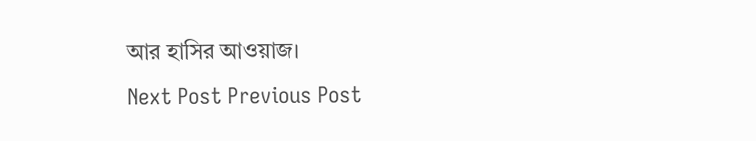আর হাসির আওয়াজ।
Next Post Previous Post